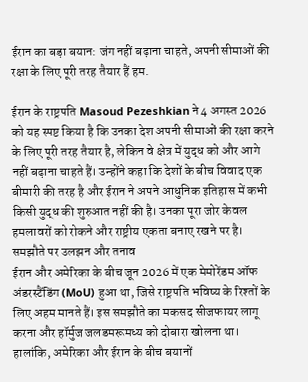ईरान का बड़ा बयान: जंग नहीं बढ़ाना चाहते, अपनी सीमाओं की रक्षा के लिए पूरी तरह तैयार हैं हम.

ईरान के राष्ट्रपति Masoud Pezeshkian ने 4 अगस्त 2026 को यह स्पष्ट किया है कि उनका देश अपनी सीमाओं की रक्षा करने के लिए पूरी तरह तैयार है, लेकिन वे क्षेत्र में युद्ध को और आगे नहीं बढ़ाना चाहते हैं। उन्होंने कहा कि देशों के बीच विवाद एक बीमारी की तरह है और ईरान ने अपने आधुनिक इतिहास में कभी किसी युद्ध की शुरुआत नहीं की है। उनका पूरा जोर केवल हमलावरों को रोकने और राष्ट्रीय एकता बनाए रखने पर है।
समझौते पर उलझन और तनाव
ईरान और अमेरिका के बीच जून 2026 में एक मेमोरेंडम ऑफ अंडरस्टैंडिंग (MoU) हुआ था, जिसे राष्ट्रपति भविष्य के रिश्तों के लिए अहम मानते हैं। इस समझौते का मकसद सीजफायर लागू करना और हॉर्मुज जलडमरूमध्य को दोबारा खोलना था। हालांकि, अमेरिका और ईरान के बीच बयानों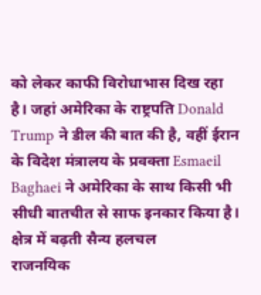को लेकर काफी विरोधाभास दिख रहा है। जहां अमेरिका के राष्ट्रपति Donald Trump ने डील की बात की है, वहीं ईरान के विदेश मंत्रालय के प्रवक्ता Esmaeil Baghaei ने अमेरिका के साथ किसी भी सीधी बातचीत से साफ इनकार किया है।
क्षेत्र में बढ़ती सैन्य हलचल
राजनयिक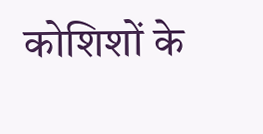कोशिशों के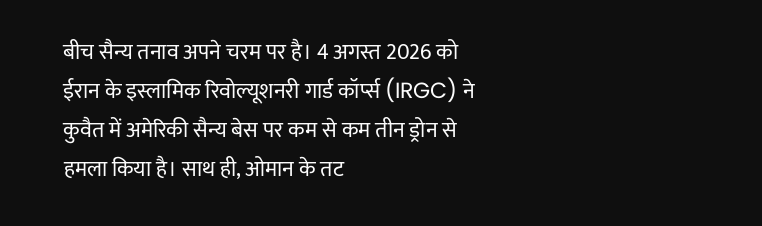बीच सैन्य तनाव अपने चरम पर है। 4 अगस्त 2026 को ईरान के इस्लामिक रिवोल्यूशनरी गार्ड कॉर्प्स (IRGC) ने कुवैत में अमेरिकी सैन्य बेस पर कम से कम तीन ड्रोन से हमला किया है। साथ ही, ओमान के तट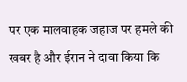पर एक मालवाहक जहाज पर हमले की खबर है और ईरान ने दावा किया कि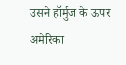उसने हॉर्मुज के ऊपर अमेरिका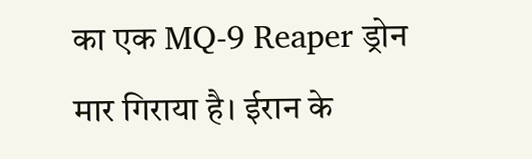का एक MQ-9 Reaper ड्रोन मार गिराया है। ईरान के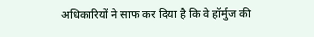अधिकारियों ने साफ कर दिया है कि वे हॉर्मुज की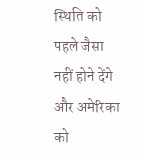स्थिति को पहले जैसा नहीं होने देंगे और अमेरिका को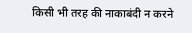किसी भी तरह की नाकाबंदी न करने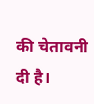की चेतावनी दी है।